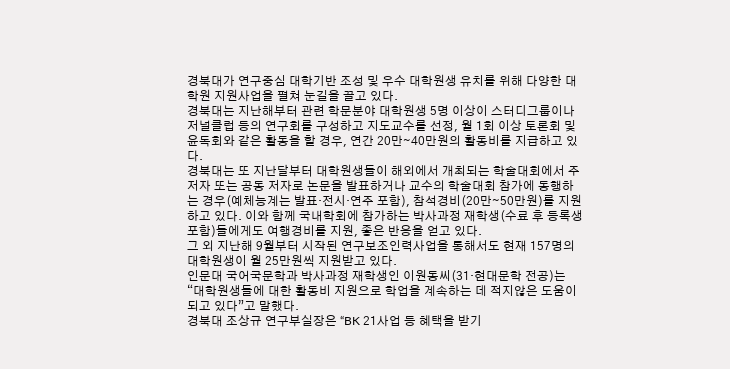경북대가 연구중심 대학기반 조성 및 우수 대학원생 유치를 위해 다양한 대학원 지원사업을 펼쳐 눈길을 끌고 있다.
경북대는 지난해부터 관련 학문분야 대학원생 5명 이상이 스터디그룹이나 저널클럽 등의 연구회를 구성하고 지도교수를 선정, 월 1회 이상 토론회 및 윤독회와 같은 활동을 할 경우, 연간 20만∼40만원의 활동비를 지급하고 있다.
경북대는 또 지난달부터 대학원생들이 해외에서 개최되는 학술대회에서 주 저자 또는 공동 저자로 논문을 발표하거나 교수의 학술대회 참가에 동행하는 경우(예체능계는 발표·전시·연주 포함), 참석경비(20만∼50만원)를 지원하고 있다. 이와 함께 국내학회에 참가하는 박사과정 재학생(수료 후 등록생 포함)들에게도 여행경비를 지원, 좋은 반응을 얻고 있다.
그 외 지난해 9월부터 시작된 연구보조인력사업을 통해서도 현재 157명의 대학원생이 월 25만원씩 지원받고 있다.
인문대 국어국문학과 박사과정 재학생인 이원동씨(31·현대문학 전공)는 “대학원생들에 대한 활동비 지원으로 학업을 계속하는 데 적지않은 도움이 되고 있다”고 말했다.
경북대 조상규 연구부실장은 “BK 21사업 등 혜택을 받기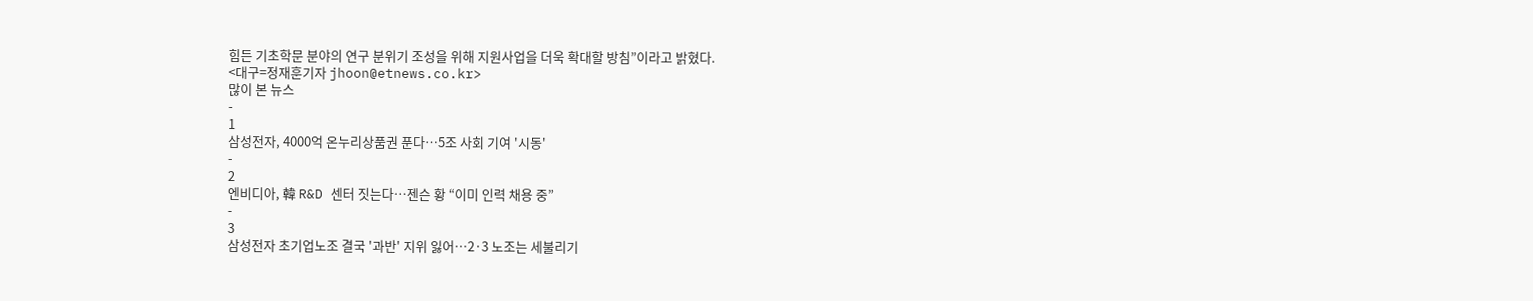힘든 기초학문 분야의 연구 분위기 조성을 위해 지원사업을 더욱 확대할 방침”이라고 밝혔다.
<대구=정재훈기자 jhoon@etnews.co.kr>
많이 본 뉴스
-
1
삼성전자, 4000억 온누리상품권 푼다…5조 사회 기여 '시동'
-
2
엔비디아, 韓 R&D 센터 짓는다…젠슨 황 “이미 인력 채용 중”
-
3
삼성전자 초기업노조 결국 '과반' 지위 잃어…2·3 노조는 세불리기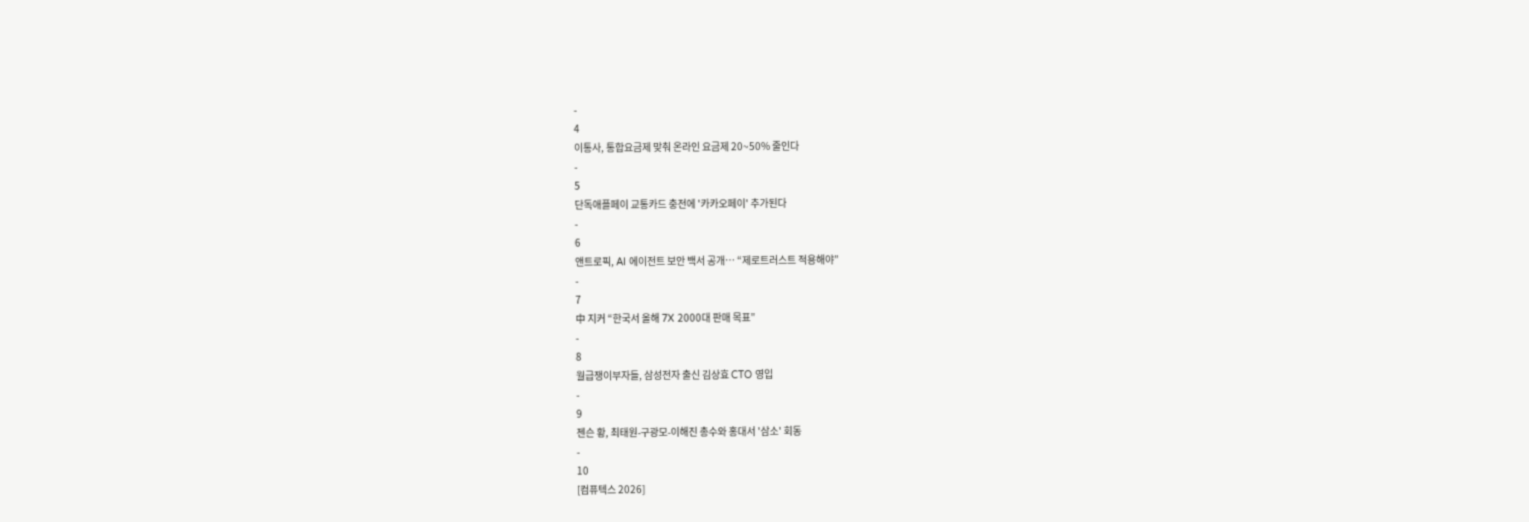-
4
이통사, 통합요금제 맞춰 온라인 요금제 20~50% 줄인다
-
5
단독애플페이 교통카드 충전에 '카카오페이' 추가된다
-
6
앤트로픽, AI 에이전트 보안 백서 공개… “제로트러스트 적용해야”
-
7
中 지커 “한국서 올해 7X 2000대 판매 목표”
-
8
월급쟁이부자들, 삼성전자 출신 김상효 CTO 영입
-
9
젠슨 황, 최태원-구광모-이해진 총수와 홍대서 '삼소' 회동
-
10
[컴퓨텍스 2026]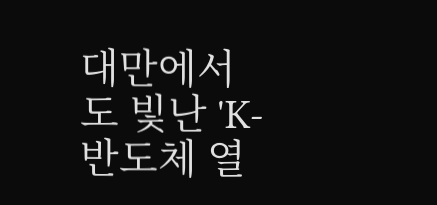대만에서도 빛난 'K-반도체 열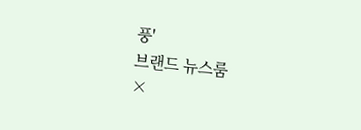풍'
브랜드 뉴스룸
×